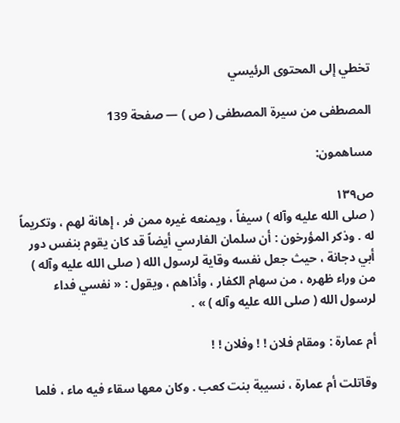تخطي إلى المحتوى الرئيسي

المصطفى من سيرة المصطفى ( ص ) — صفحة 139

مساهمون:

ص١٣٩
( صلى الله عليه وآله ) سيفاً ، ويمنعه غيره ممن فر ، إهانة لهم ، وتكريماً له . وذكر المؤرخون : أن سلمان الفارسي أيضاً قد كان يقوم بنفس دور أبي دجانة ، حيث جعل نفسه وقاية لرسول الله ( صلى الله عليه وآله ) من وراء ظهره ، من سهام الكفار ، وأذاهم ، ويقول : « نفسي فداء لرسول الله ( صلى الله عليه وآله ) » .

أم عمارة : ومقام فلان ! ! وفلان ! !

وقاتلت أم عمارة ، نسيبة بنت كعب . وكان معها سقاء فيه ماء ، فلما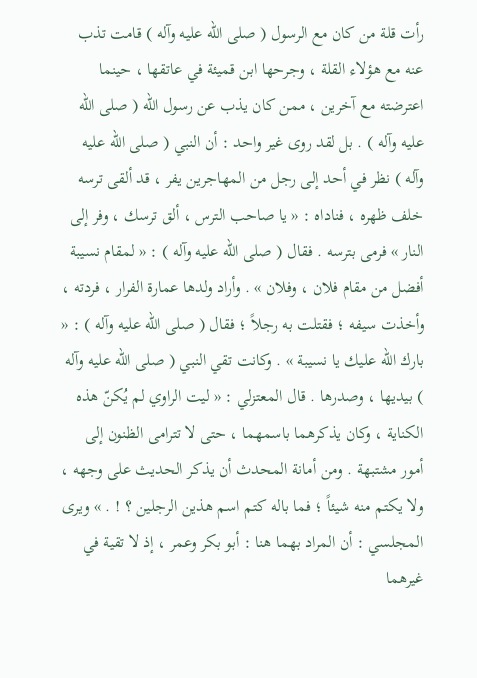رأت قلة من كان مع الرسول ( صلى الله عليه وآله ) قامت تذب عنه مع هؤلاء القلة ، وجرحها ابن قميئة في عاتقها ، حينما اعترضته مع آخرين ، ممن كان يذب عن رسول الله ( صلى الله عليه وآله ) . بل لقد روى غير واحد : أن النبي ( صلى الله عليه وآله ) نظر في أحد إلى رجل من المهاجرين يفر ، قد ألقى ترسه خلف ظهره ، فناداه : « يا صاحب الترس ، ألق ترسك ، وفر إلى النار » فرمى بترسه . فقال ( صلى الله عليه وآله ) : « لمقام نسيبة أفضل من مقام فلان ، وفلان » . وأراد ولدها عمارة الفرار ، فردته ، وأخذت سيفه ؛ فقتلت به رجلاً ؛ فقال ( صلى الله عليه وآله ) : « بارك الله عليك يا نسيبة » . وكانت تقي النبي ( صلى الله عليه وآله ) بيديها ، وصدرها . قال المعتزلي : « ليت الراوي لم يُكنّ هذه الكناية ، وكان يذكرهما باسمهما ، حتى لا تترامى الظنون إلى أمور مشتبهة . ومن أمانة المحدث أن يذكر الحديث على وجهه ، ولا يكتم منه شيئاً ؛ فما باله كتم اسم هذين الرجلين ؟ ! . » ويرى المجلسي : أن المراد بهما هنا : أبو بكر وعمر ، إذ لا تقية في غيرهما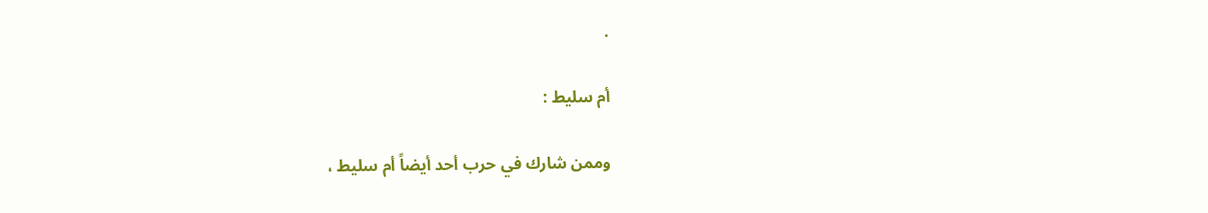.

أم سليط :

وممن شارك في حرب أحد أيضاً أم سليط ،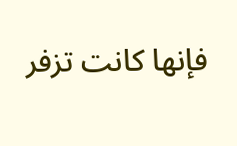فإنها كانت تزفر